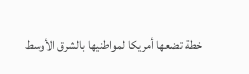خطة تضعها أمريكا لمواطنيها بالشرق الأوسط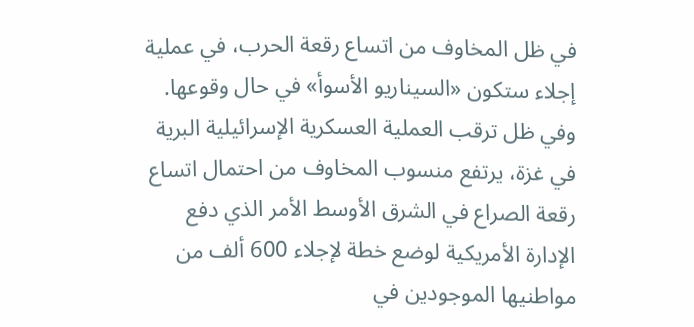في ظل المخاوف من اتساع رقعة الحرب، في عملية إجلاء ستكون «السيناريو الأسوأ» في حال وقوعها.
وفي ظل ترقب العملية العسكرية الإسرائيلية البرية في غزة، يرتفع منسوب المخاوف من احتمال اتساع رقعة الصراع في الشرق الأوسط الأمر الذي دفع الإدارة الأمريكية لوضع خطة لإجلاء 600 ألف من مواطنيها الموجودين في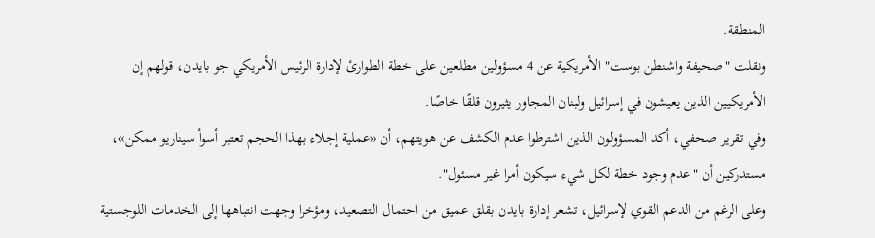المنطقة.
ونقلت "صحيفة واشنطن بوست" الأمريكية عن 4 مسؤولين مطلعين على خطة الطوارئ لإدارة الرئيس الأمريكي جو بايدن، قولهم إن الأمريكيين الذين يعيشون في إسرائيل ولبنان المجاور يثيرون قلقًا خاصًا.
وفي تقرير صحفي، أكد المسؤولون الذين اشترطوا عدم الكشف عن هويتهم، أن «عملية إجلاء بهذا الحجم تعتبر أسوأ سيناريو ممكن»، مستدركين أن "عدم وجود خطة لكل شيء سيكون أمرا غير مسئول".
وعلى الرغم من الدعم القوي لإسرائيل، تشعر إدارة بايدن بقلق عميق من احتمال التصعيد، ومؤخرا وجهت انتباهها إلى الخدمات اللوجستية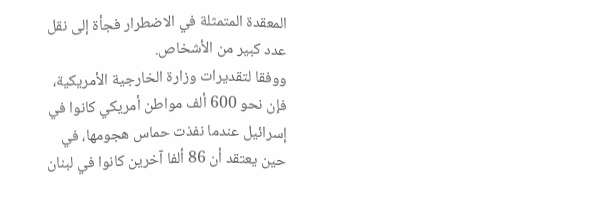المعقدة المتمثلة في الاضطرار فجأة إلى نقل عدد كبير من الأشخاص.
ووفقا لتقديرات وزارة الخارجية الأمريكية، فإن نحو 600 ألف مواطن أمريكي كانوا في إسرائيل عندما نفذت حماس هجومها، في حين يعتقد أن 86 ألفا آخرين كانوا في لبنان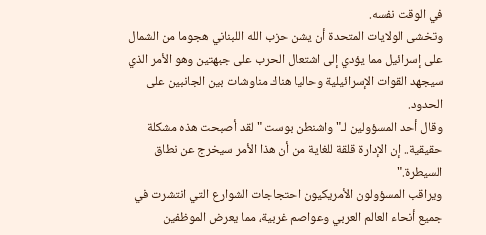في الوقت نفسه.
وتخشى الولايات المتحدة أن يشن حزب الله اللبناني هجوما من الشمال على إسرائيل مما يؤدي إلى اشتعال الحرب على جبهتين وهو الأمر الذي سيجهد القوات الإسرائيلية وحاليا هناك مناوشات بين الجانبين على الحدود.
وقال أحد المسؤولين لـ"واشنطن بوست "لقد أصبحت هذه مشكلة حقيقية.. إن الإدارة قلقة للغاية من أن هذا الأمر سيخرج عن نطاق السيطرة."
ويراقب المسؤولون الأمريكيون احتجاجات الشوارع التي انتشرت في جميع أنحاء العالم العربي وعواصم غربية، مما يعرض الموظفين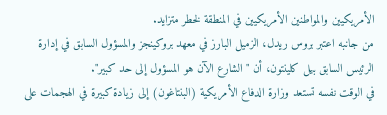الأمريكيين والمواطنين الأمريكيين في المنطقة لخطر متزايد.
من جانبه اعتبر بروس ريدل، الزميل البارز في معهد بروكينجز والمسؤول السابق في إدارة الرئيس السابق بيل كلينتون، أن "الشارع الآن هو المسؤول إلى حد كبير".
في الوقت نفسه تستعد وزارة الدفاع الأمريكية (البنتاغون) إلى زيادة كبيرة في الهجمات على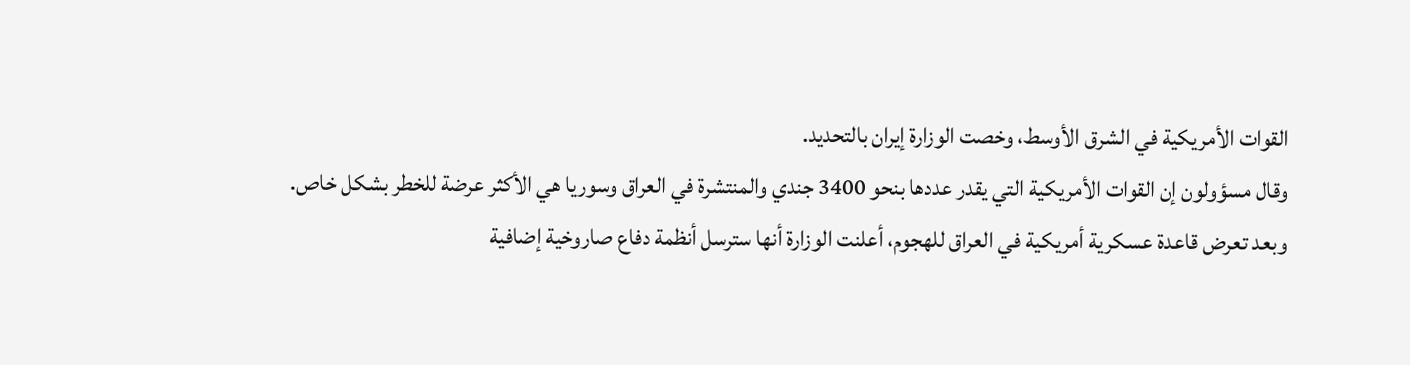القوات الأمريكية في الشرق الأوسط، وخصت الوزارة إيران بالتحديد.
وقال مسؤولون إن القوات الأمريكية التي يقدر عددها بنحو 3400 جندي والمنتشرة في العراق وسوريا هي الأكثر عرضة للخطر بشكل خاص.
وبعد تعرض قاعدة عسكرية أمريكية في العراق للهجوم، أعلنت الوزارة أنها سترسل أنظمة دفاع صاروخية إضافية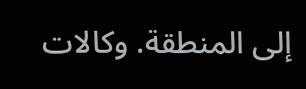إلى المنطقة. وكالات